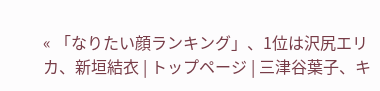« 「なりたい顔ランキング」、1位は沢尻エリカ、新垣結衣 | トップページ | 三津谷葉子、キ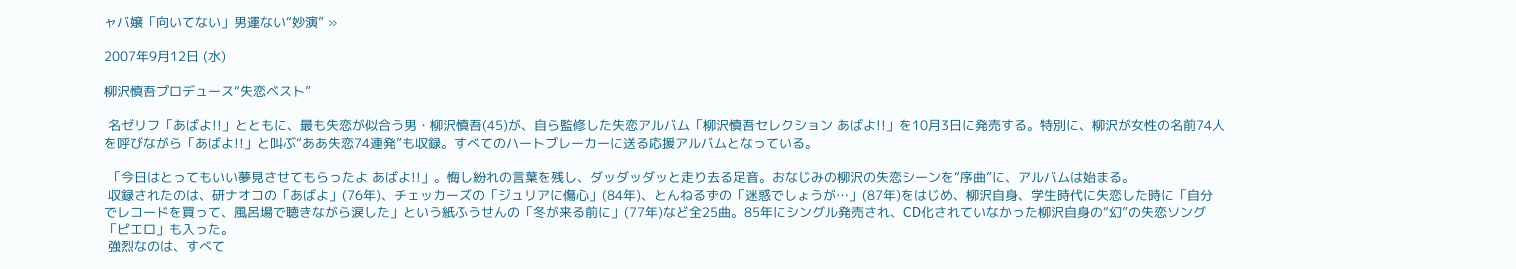ャバ嬢「向いてない」男運ない“妙演” »

2007年9月12日 (水)

柳沢慎吾プロデュース“失恋ベスト”

 名ゼリフ「あばよ!!」とともに、最も失恋が似合う男・柳沢慎吾(45)が、自ら監修した失恋アルバム「柳沢慎吾セレクション あばよ!!」を10月3日に発売する。特別に、柳沢が女性の名前74人を呼びながら「あばよ!!」と叫ぶ“ああ失恋74連発”も収録。すべてのハートブレーカーに送る応援アルバムとなっている。

 「今日はとってもいい夢見させてもらったよ あばよ!!」。悔し紛れの言葉を残し、ダッダッダッと走り去る足音。おなじみの柳沢の失恋シーンを“序曲”に、アルバムは始まる。
 収録されたのは、研ナオコの「あばよ」(76年)、チェッカーズの「ジュリアに傷心」(84年)、とんねるずの「迷惑でしょうが…」(87年)をはじめ、柳沢自身、学生時代に失恋した時に「自分でレコードを買って、風呂場で聴きながら涙した」という紙ふうせんの「冬が来る前に」(77年)など全25曲。85年にシングル発売され、CD化されていなかった柳沢自身の“幻”の失恋ソング「ピエロ」も入った。
 強烈なのは、すべて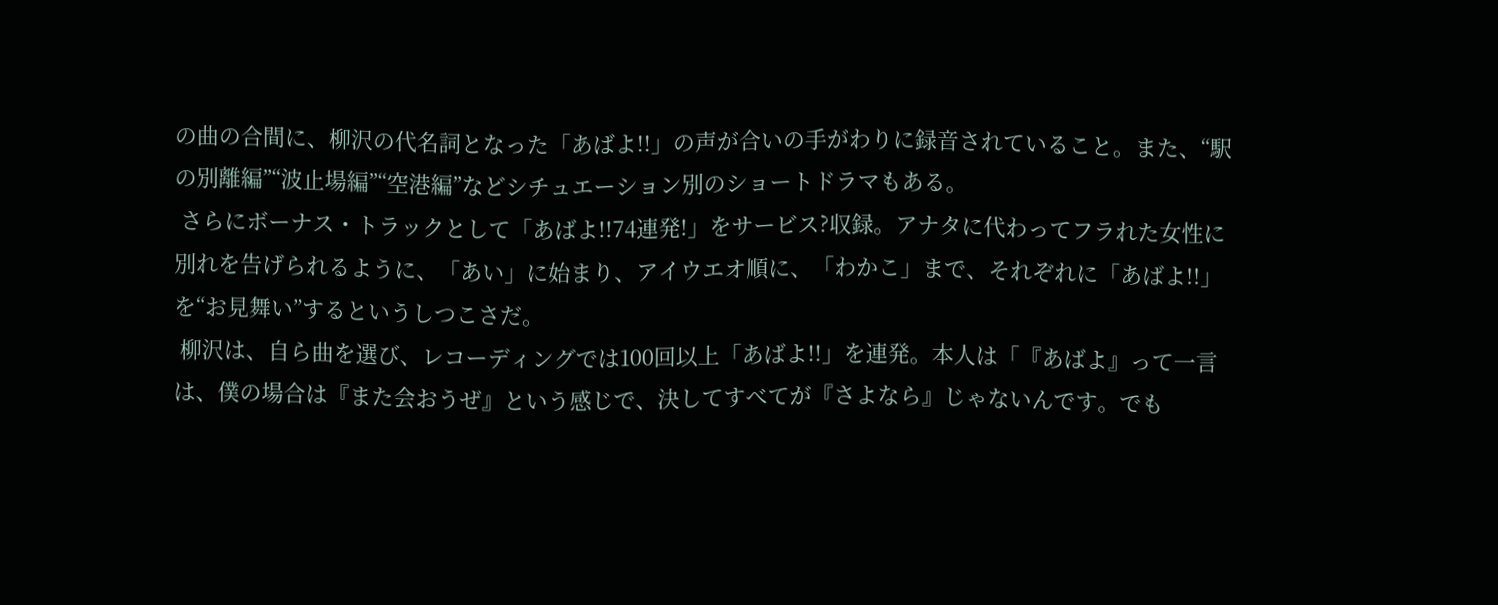の曲の合間に、柳沢の代名詞となった「あばよ!!」の声が合いの手がわりに録音されていること。また、“駅の別離編”“波止場編”“空港編”などシチュエーション別のショートドラマもある。
 さらにボーナス・トラックとして「あばよ!!74連発!」をサービス?収録。アナタに代わってフラれた女性に別れを告げられるように、「あい」に始まり、アイウエオ順に、「わかこ」まで、それぞれに「あばよ!!」を“お見舞い”するというしつこさだ。
 柳沢は、自ら曲を選び、レコーディングでは100回以上「あばよ!!」を連発。本人は「『あばよ』って一言は、僕の場合は『また会おうぜ』という感じで、決してすべてが『さよなら』じゃないんです。でも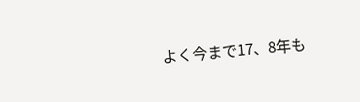よく今まで17、8年も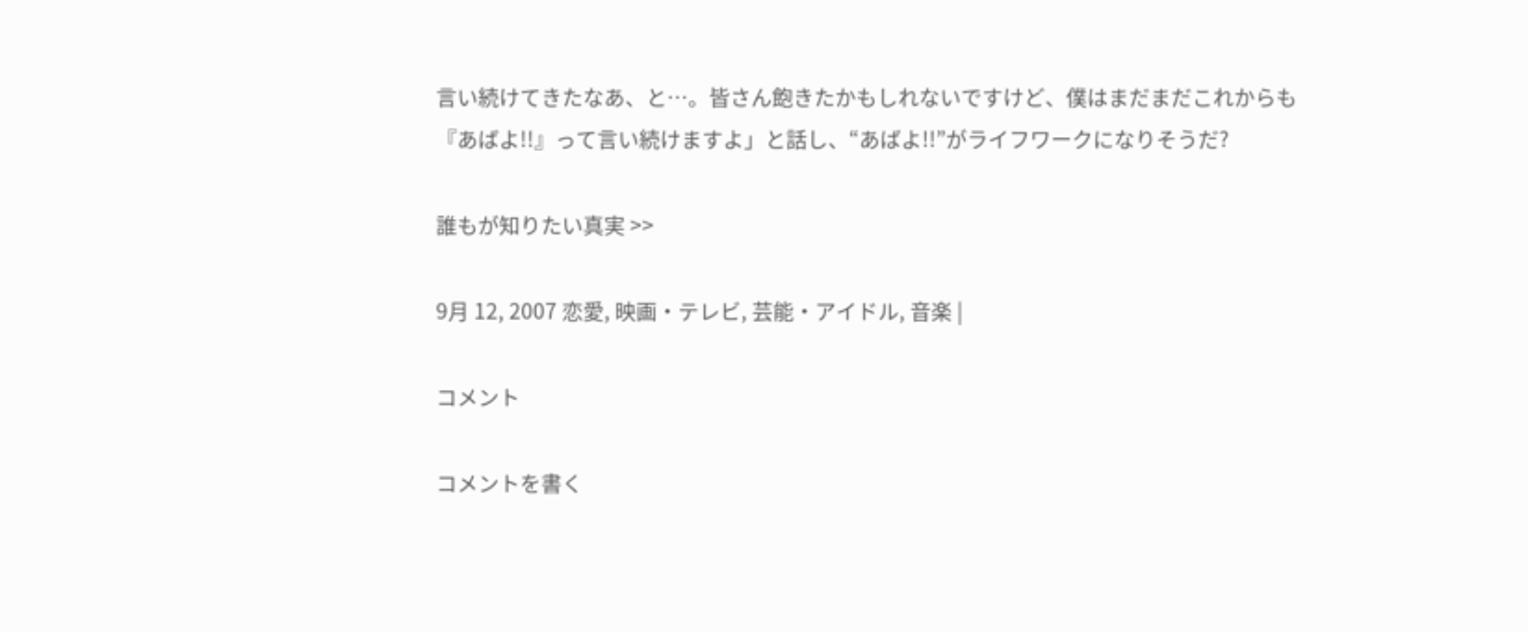言い続けてきたなあ、と…。皆さん飽きたかもしれないですけど、僕はまだまだこれからも『あばよ!!』って言い続けますよ」と話し、“あばよ!!”がライフワークになりそうだ?

誰もが知りたい真実 >>

9月 12, 2007 恋愛, 映画・テレビ, 芸能・アイドル, 音楽 |

コメント

コメントを書く